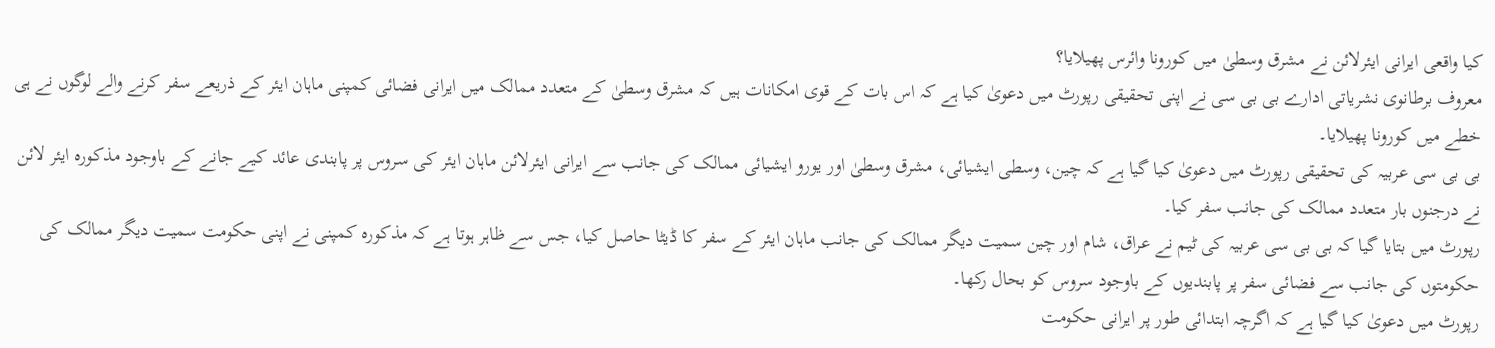کیا واقعی ایرانی ایئرلائن نے مشرق وسطیٰ میں کورونا وائرس پھیلایا؟
معروف برطانوی نشریاتی ادارے بی بی سی نے اپنی تحقیقی رپورٹ میں دعویٰ کیا ہے کہ اس بات کے قوی امکانات ہیں کہ مشرق وسطیٰ کے متعدد ممالک میں ایرانی فضائی کمپنی ماہان ایئر کے ذریعے سفر کرنے والے لوگوں نے ہی خطے میں کورونا پھیلایا۔
بی بی سی عربیہ کی تحقیقی رپورٹ میں دعویٰ کیا گیا ہے کہ چین، وسطی ایشیائی، مشرق وسطیٰ اور یورو ایشیائی ممالک کی جانب سے ایرانی ایئرلائن ماہان ایئر کی سروس پر پابندی عائد کیے جانے کے باوجود مذکورہ ایئر لائن نے درجنوں بار متعدد ممالک کی جانب سفر کیا۔
رپورٹ میں بتایا گیا کہ بی بی سی عربیہ کی ٹیم نے عراق، شام اور چین سمیت دیگر ممالک کی جانب ماہان ایئر کے سفر کا ڈیٹا حاصل کیا، جس سے ظاہر ہوتا ہے کہ مذکورہ کمپنی نے اپنی حکومت سمیت دیگر ممالک کی حکومتوں کی جانب سے فضائی سفر پر پابندیوں کے باوجود سروس کو بحال رکھا۔
رپورٹ میں دعویٰ کیا گیا ہے کہ اگرچہ ابتدائی طور پر ایرانی حکومت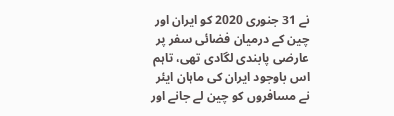نے 31 جنوری 2020 کو ایران اور چین کے درمیان فضائی سفر پر عارضی پابندی لگادی تھی، تاہم اس باوجود ایران کی ماہان ایئر نے مسافروں کو چین لے جانے اور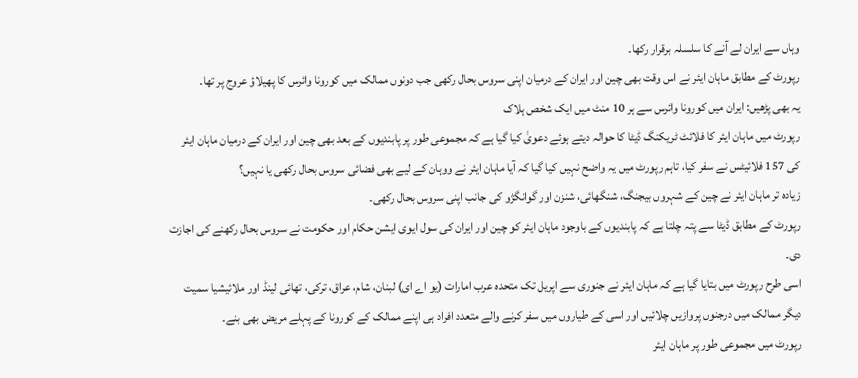وہاں سے ایران لے آنے کا سلسلہ برقرار رکھا۔
رپورٹ کے مطابق ماہان ایئر نے اس وقت بھی چین اور ایران کے درمیان اپنی سروس بحال رکھی جب دونوں ممالک میں کورونا وائرس کا پھیلاؤ عروج پر تھا۔
یہ بھی پڑھیں: ایران میں کورونا وائرس سے ہر 10 منٹ میں ایک شخص ہلاک
رپورٹ میں ماہان ایئر کا فلائٹ ٹریکنگ ڈیٹا کا حوالہ دیتے ہوئے دعویٰ کیا گیا ہے کہ مجموعی طور پر پابندیوں کے بعد بھی چین اور ایران کے درمیان ماہان ایئر کی 157 فلائیٹس نے سفر کیا، تاہم رپورٹ میں یہ واضح نہیں کیا گیا کہ آیا ماہان ایئر نے ووہان کے لیے بھی فضائی سروس بحال رکھی یا نہیں؟
زیادہ تر ماہان ایئر نے چین کے شہروں بیجنگ، شنگھائی، شنزن اور گوانگژو کی جانب اپنی سروس بحال رکھی۔
رپورٹ کے مطابق ڈیٹا سے پتہ چلتا ہے کہ پابندیوں کے باوجود ماہان ایئر کو چین اور ایران کی سول ایوی ایشن حکام اور حکومت نے سروس بحال رکھنے کی اجازت دی۔
اسی طرح رپورٹ میں بتایا گیا ہے کہ ماہان ایئر نے جنوری سے اپریل تک متحدہ عرب امارات (یو اے ای) لبنان، شام، عراق، ترکی، تھائی لینڈ اور ملائیشیا سمیت دیگر ممالک میں درجنوں پروازیں چلائیں اور اسی کے طیاروں میں سفر کرنے والے متعدد افراد ہی اپنے ممالک کے کورونا کے پہلے مریض بھی بنے۔
رپورٹ میں مجموعی طور پر ماہان ایئر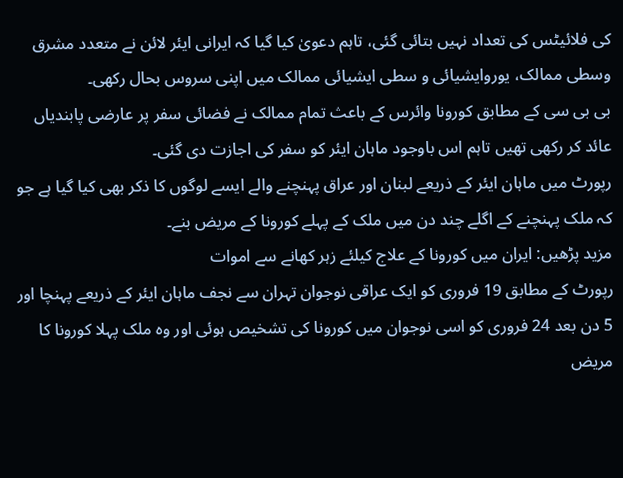کی فلائیٹس کی تعداد نہیں بتائی گئی، تاہم دعویٰ کیا گیا کہ ایرانی ایئر لائن نے متعدد مشرق وسطی ممالک، یوروایشیائی و سطی ایشیائی ممالک میں اپنی سروس بحال رکھی۔
بی بی سی کے مطابق کورونا وائرس کے باعث تمام ممالک نے فضائی سفر پر عارضی پابندیاں عائد کر رکھی تھیں تاہم اس باوجود ماہان ایئر کو سفر کی اجازت دی گئی۔
رپورٹ میں ماہان ایئر کے ذریعے لبنان اور عراق پہنچنے والے ایسے لوگوں کا ذکر بھی کیا گیا ہے جو کہ ملک پہنچنے کے اگلے چند دن میں ملک کے پہلے کورونا کے مریض بنے۔
مزید پڑھیں: ایران میں کورونا کے علاج کیلئے زہر کھانے سے اموات
رپورٹ کے مطابق 19 فروری کو ایک عراقی نوجوان تہران سے نجف ماہان ایئر کے ذریعے پہنچا اور 5 دن بعد 24 فروری کو اسی نوجوان میں کورونا کی تشخیص ہوئی اور وہ ملک پہلا کورونا کا مریض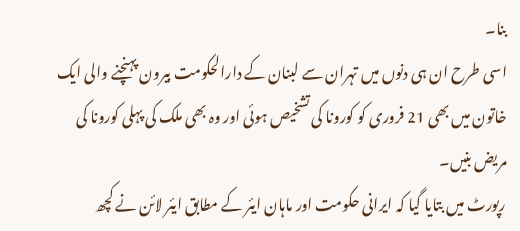بنا۔
اسی طرح ان ہی دنوں میں تہران سے لبنان کے دارالحکومت بیرون پہنچنے والی ایک خاتون میں بھی 21 فروری کو کورونا کی تشخیص ہوئی اور وہ بھی ملک کی پہلی کورونا کی مریض بنیں۔
رپورٹ میں بتایا گیا کہ ایرانی حکومت اور ماہان ایئر کے مطابق ایئر لائن نے کچھ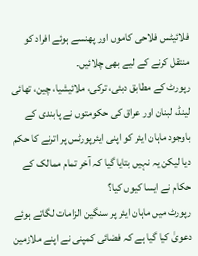فلائیٹس فلاحی کاموں اور پھنسے ہوئے افراد کو منتقل کرنے کے لیے بھی چلائیں۔
رپورٹ کے مطابق دبئی، ترکی، ملائیشیا، چین، تھائی لینڈ، لبنان اور عراق کی حکومتوں نے پابندی کے باوجود ماہان ایئر کو اپنی ایئرپورٹس پر اترنے کا حکم دیا لیکن یہ نہیں بتایا گیا کہ آخر تمام ممالک کے حکام نے ایسا کیوں کیا؟
رپورٹ میں ماہان ایئر پر سنگین الزامات لگاتے ہوئے دعویٰ کیا گیا ہے کہ فضائی کمپنی نے اپنے ملازمین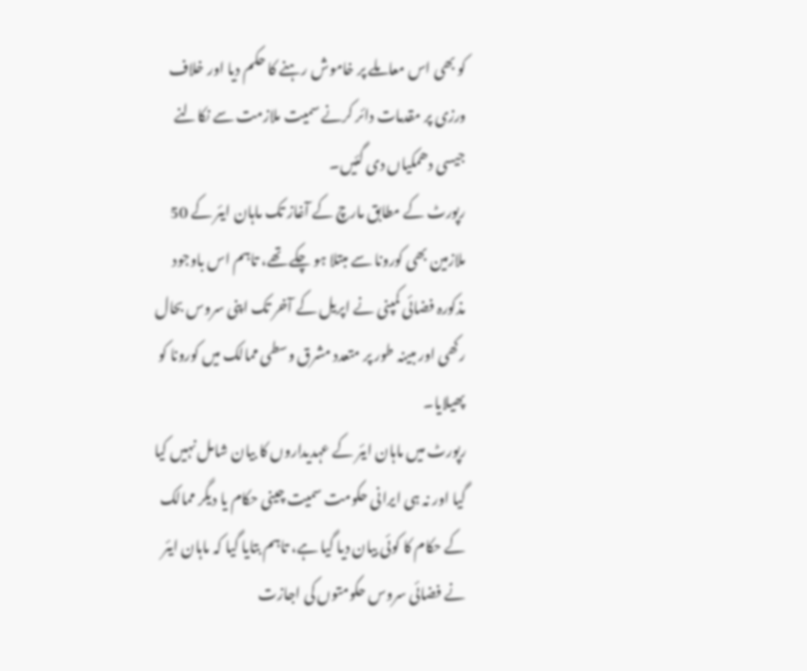کو بھی اس معاملے پر خاموش رہنے کا حکم دیا اور خلاف ورزی پر مقدمات دائر کرنے سمیت ملازمت سے نکالنے جیسی دھمکیاں دی گئیں۔
رپورٹ کے مطابق مارچ کے آغاز تک ماہان ایئر کے 50 ملازمین بھی کورونا سے مبتلا ہو چکے تھے، تاہم اس باوجود مذکورہ فضائی کمپنی نے اپریل کے آخر تک اپنی سروس بحال رکھی اور مبینہ طور پر متعدد مشرق وسطی ممالک میں کورونا کو پھیلایا۔
رپورٹ میں ماہان ایئر کے عہدیداروں کا بیان شامل نہیں کیا گیا اور نہ ہی ایرانی حکومت سمیت چینی حکام یا دیگر ممالک کے حکام کا کوئی بیان دیا گیا ہے، تاہم بتایا گیا کہ ماہان ایئر نے فضائی سروس حکومتوں کی اجازت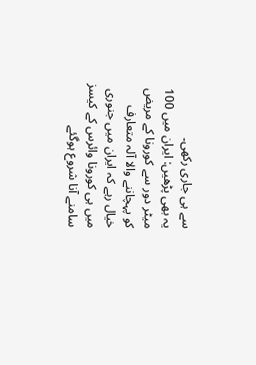سے ہی جاری رکھی۔
یہ بھی پڑھیں: ایران میں 100 میٹر دور سے کورونا کے مریض کو پہچاننے والا آلہ متعارف
خیال رہے کہ ایران میں جنوری میں ہی کورونا وائرس کے کیسز سامنے آنا شروع ہوگئے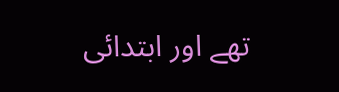تھے اور ابتدائی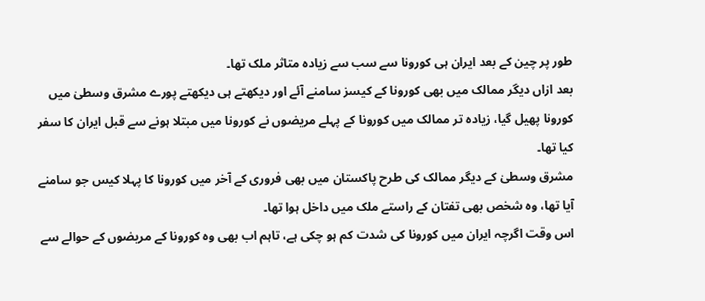طور پر چین کے بعد ایران ہی کورونا سے سب سے زیادہ متاثر ملک تھا۔
بعد ازاں دیگر ممالک میں بھی کورونا کے کیسز سامنے آئے اور دیکھتے ہی دیکھتے پورے مشرق وسطیٰ میں کورونا پھیل گیا، زیادہ تر ممالک میں کورونا کے پہلے مریضوں نے کورونا میں مبتلا ہونے سے قبل ایران کا سفر کیا تھا۔
مشرق وسطیٰ کے دیگر ممالک کی طرح پاکستان میں بھی فروری کے آخر میں کورونا کا پہلا کیس جو سامنے آیا تھا، وہ شخص بھی تفتان کے راستے ملک میں داخل ہوا تھا۔
اس وقت اگرچہ ایران میں کورونا کی شدت کم ہو چکی ہے، تاہم اب بھی وہ کورونا کے مریضوں کے حوالے سے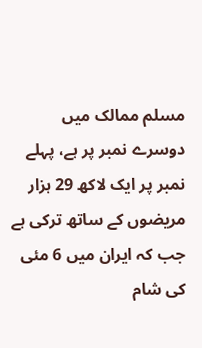مسلم ممالک میں دوسرے نمبر پر ہے، پہلے نمبر پر ایک لاکھ 29 ہزار مریضوں کے ساتھ ترکی ہے جب کہ ایران میں 6 مئی کی شام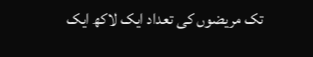تک مریضوں کی تعداد ایک لاکھ ایک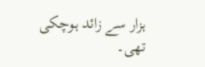ہزار سے زائد ہوچکی تھی۔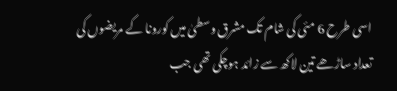اسی طرح 6 مئی کی شام تک مشرق وسطیٰ میں کورونا کے مریضوں کی تعداد ساڑھے تین لاکھ سے زائد ہوچکی تھی جب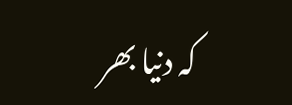کہ دنیا بھر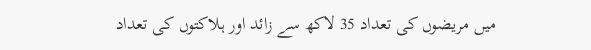میں مریضوں کی تعداد 35 لاکھ سے زائد اور ہلاکتوں کی تعداد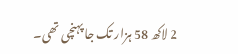2 لاکھ 58 ہزار تک جا پہنچی تھی۔